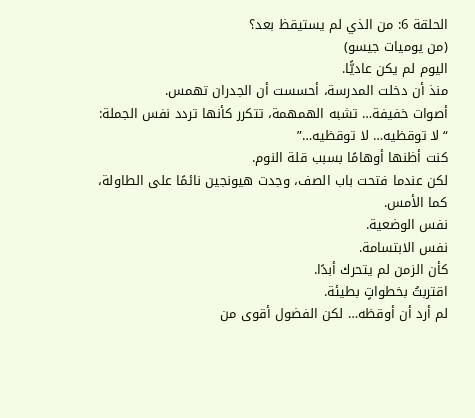الحلقة 6: من الذي لم يستيقظ بعد؟
(من يوميات جيسو)
اليوم لم يكن عاديًّا.
منذ أن دخلت المدرسة، أحسست أن الجدران تهمس.
أصوات خفيفة… تشبه الهمهمة، تتكرر كأنها تردد نفس الجملة:
“لا توقظيه… لا توقظيه…”
كنت أظنها أوهامًا بسبب قلة النوم.
لكن عندما فتحت باب الصف، وجدت هيونجين نائمًا على الطاولة، كما الأمس.
نفس الوضعية.
نفس الابتسامة.
كأن الزمن لم يتحرك أبدًا.
اقتربتُ بخطواتٍ بطيئة.
لم أرد أن أوقظه… لكن الفضول أقوى من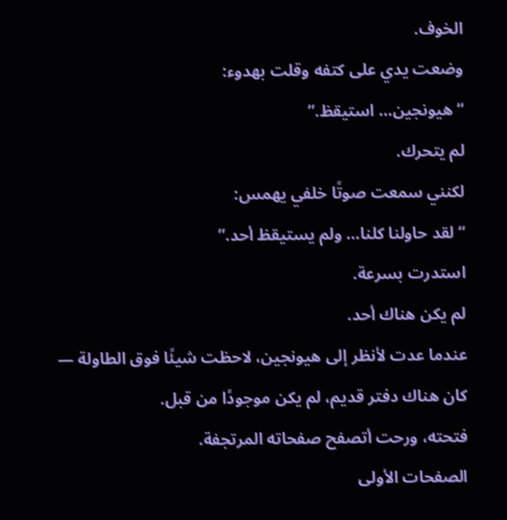الخوف.
وضعت يدي على كتفه وقلت بهدوء:
“هيونجين… استيقظ.”
لم يتحرك.
لكنني سمعت صوتًا خلفي يهمس:
“لقد حاولنا كلنا… ولم يستيقظ أحد.”
استدرت بسرعة.
لم يكن هناك أحد.
عندما عدت لأنظر إلى هيونجين، لاحظت شيئًا فوق الطاولة —
كان هناك دفتر قديم، لم يكن موجودًا من قبل.
فتحته، ورحت أتصفح صفحاته المرتجفة.
الصفحات الأولى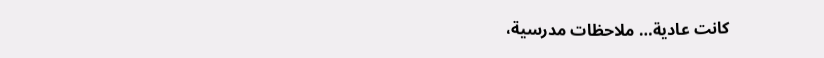كانت عادية… ملاحظات مدرسية،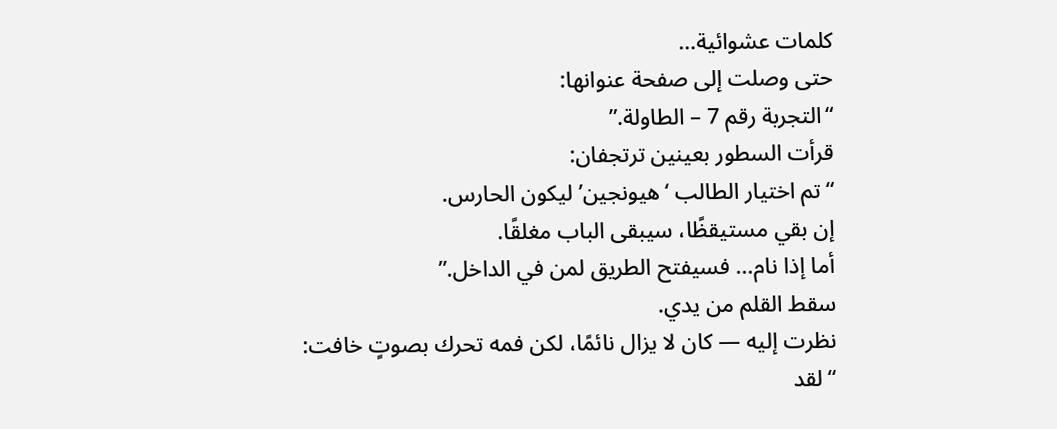كلمات عشوائية…
حتى وصلت إلى صفحة عنوانها:
“التجربة رقم 7 – الطاولة.”
قرأت السطور بعينين ترتجفان:
“تم اختيار الطالب ‘هيونجين’ ليكون الحارس.
إن بقي مستيقظًا، سيبقى الباب مغلقًا.
أما إذا نام… فسيفتح الطريق لمن في الداخل.”
سقط القلم من يدي.
نظرت إليه — كان لا يزال نائمًا، لكن فمه تحرك بصوتٍ خافت:
“لقد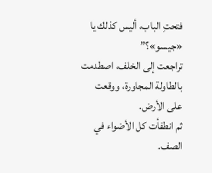فتحتِ الباب، أليس كذلك يا «جيسو»؟”
تراجعت إلى الخلف، اصطدمت بالطاولة المجاورة، ووقعت على الأرض.
ثم انطفأت كل الأضواء في الصف.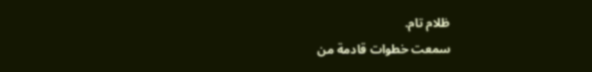ظلام تام.
سمعت خطوات قادمة من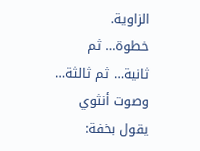الزاوية.
خطوة… ثم ثانية… ثم ثالثة…
وصوت أنثوي يقول بخفة: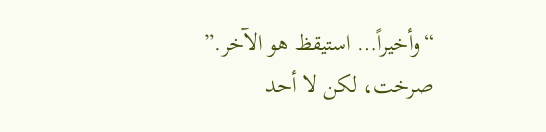“وأخيراً… استيقظ هو الآخر.”
صرخت، لكن لا أحد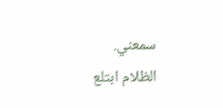سمعني.
الظلام ابتلع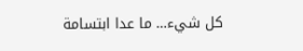كل شيء… ما عدا ابتسامة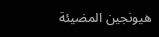هيونجين المضيئة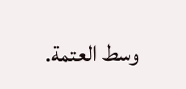وسط العتمة.